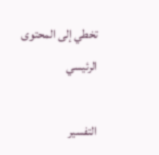تخطي إلى المحتوى الرئيسي

التفسير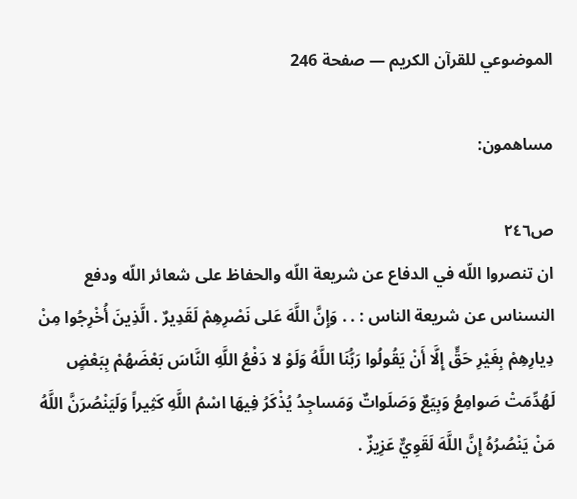الموضوعي للقرآن الكريم — صفحة 246

مساهمون:

ص٢٤٦
ان تنصروا اللّه في الدفاع عن شريعة اللّه والحفاظ على شعائر اللّه ودفع النسناس عن شريعة الناس : . . وَإِنَّ اللَّهَ عَلى نَصْرِهِمْ لَقَدِيرٌ . الَّذِينَ أُخْرِجُوا مِنْ دِيارِهِمْ بِغَيْرِ حَقٍّ إِلَّا أَنْ يَقُولُوا رَبُّنَا اللَّهُ وَلَوْ لا دَفْعُ اللَّهِ النَّاسَ بَعْضَهُمْ بِبَعْضٍ لَهُدِّمَتْ صَوامِعُ وَبِيَعٌ وَصَلَواتٌ وَمَساجِدُ يُذْكَرُ فِيهَا اسْمُ اللَّهِ كَثِيراً وَلَيَنْصُرَنَّ اللَّهُ مَنْ يَنْصُرُهُ إِنَّ اللَّهَ لَقَوِيٌّ عَزِيزٌ .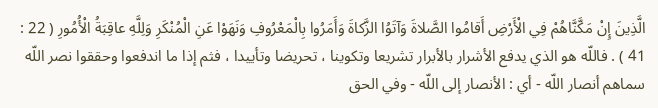الَّذِينَ إِنْ مَكَّنَّاهُمْ فِي الْأَرْضِ أَقامُوا الصَّلاةَ وَآتَوُا الزَّكاةَ وَأَمَرُوا بِالْمَعْرُوفِ وَنَهَوْا عَنِ الْمُنْكَرِ وَلِلَّهِ عاقِبَةُ الْأُمُورِ ( 22 : 41 ) . فاللّه هو الذي يدفع الأشرار بالأبرار تشريعا وتكوينا ، تحريضا وتأييدا ، فثم إذا ما اندفعوا وحققوا نصر اللّه سماهم أنصار اللّه - أي : الأنصار إلى اللّه - وفي الحق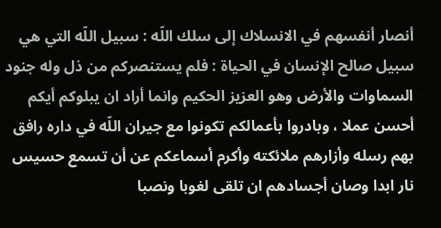أنصار أنفسهم في الانسلاك إلى سلك اللّه : سبيل اللّه التي هي سبيل صالح الإنسان في الحياة : فلم يستنصركم من ذل وله جنود السماوات والأرض وهو العزيز الحكيم وانما أراد ان يبلوكم أيكم أحسن عملا ، وبادروا بأعمالكم تكونوا مع جيران اللّه في داره رافق بهم رسله وأزارهم ملائكته وأكرم أسماعكم عن أن تسمع حسيس نار ابدا وصان أجسادهم ان تلقى لغوبا ونصبا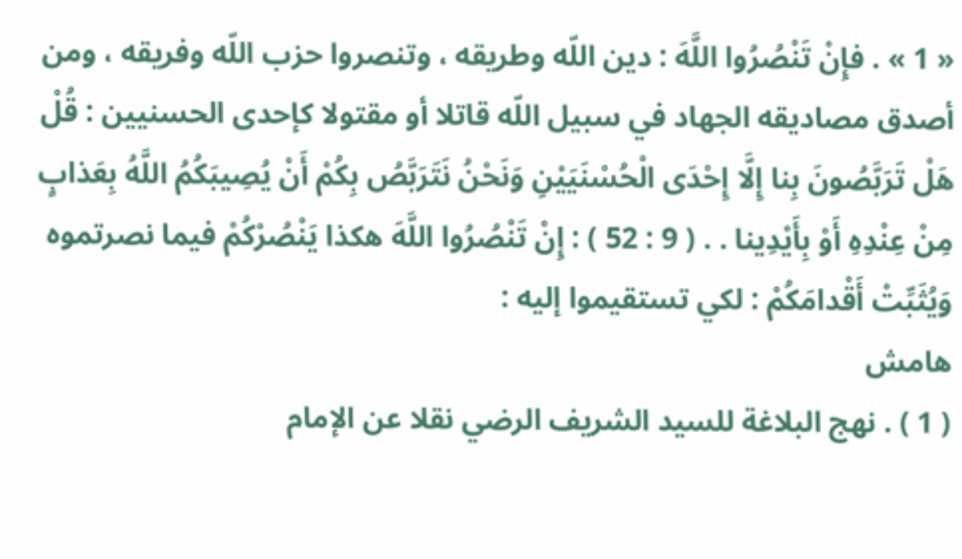« 1 » . فإِنْ تَنْصُرُوا اللَّهَ : دين اللّه وطريقه ، وتنصروا حزب اللّه وفريقه ، ومن أصدق مصاديقه الجهاد في سبيل اللّه قاتلا أو مقتولا كإحدى الحسنيين : قُلْ هَلْ تَرَبَّصُونَ بِنا إِلَّا إِحْدَى الْحُسْنَيَيْنِ وَنَحْنُ نَتَرَبَّصُ بِكُمْ أَنْ يُصِيبَكُمُ اللَّهُ بِعَذابٍ مِنْ عِنْدِهِ أَوْ بِأَيْدِينا . . ( 9 : 52 ) : إِنْ تَنْصُرُوا اللَّهَ هكذا يَنْصُرْكُمْ فيما نصرتموه وَيُثَبِّتْ أَقْدامَكُمْ : لكي تستقيموا إليه :
هامش
( 1 ) . نهج البلاغة للسيد الشريف الرضي نقلا عن الإمام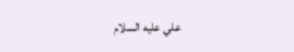علي عليه السلام